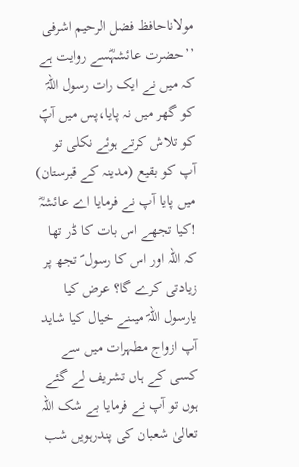مولاناحافظ فضل الرحیم اشرفی
’’حضرت عائشہؓسے روایت ہے کہ میں نے ایک رات رسول اللہؐ کو گھر میں نہ پایا،پس میں آپؐ کو تلاش کرتے ہوئے نکلی تو آپ کو بقیع (مدینہ کے قبرستان) میں پایا آپ نے فرمایا اے عائشہؓ !کیا تجھے اس بات کا ڈر تھا کہ اللہ اور اس کا رسول ؐ تجھ پر زیادتی کرے گا؟ عرض کیا یارسول اللہؐ میںنے خیال کیا شاید آپ ازواج مطہرات میں سے کسی کے ہاں تشریف لے گئے ہوں تو آپ نے فرمایا بے شک اللہ تعالیٰ شعبان کی پندرہویں شب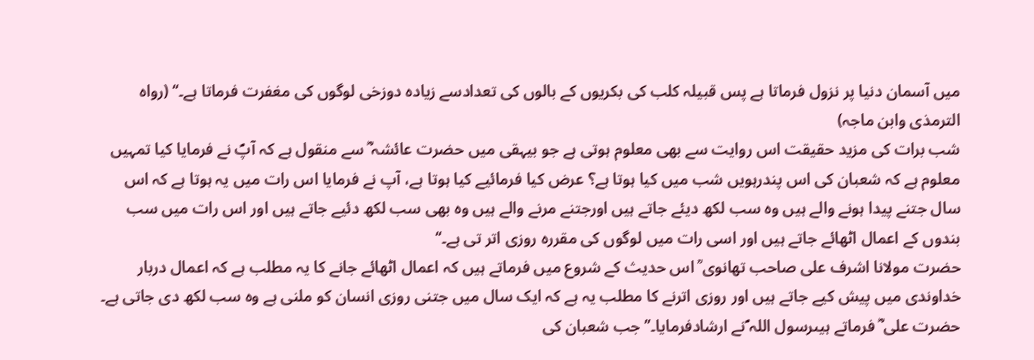میں آسمان دنیا پر نزول فرماتا ہے پس قبیلہ کلب کی بکریوں کے بالوں کی تعدادسے زیادہ دوزخی لوگوں کی مغفرت فرماتا ہے۔‘‘ (رواہ الترمذی وابن ماجہ)
شب برات کی مزید حقیقت اس روایت سے بھی معلوم ہوتی ہے جو بیہقی میں حضرت عائشہ ؓ سے منقول ہے کہ آپؐ نے فرمایا کیا تمہیں معلوم ہے کہ شعبان کی اس پندرہویں شب میں کیا ہوتا ہے؟ عرض کیا فرمائیے کیا ہوتا ہے، آپ نے فرمایا اس رات میں یہ ہوتا ہے کہ اس سال جتنے پیدا ہونے والے ہیں وہ سب لکھ دیئے جاتے ہیں اورجتنے مرنے والے ہیں وہ بھی سب لکھ دئیے جاتے ہیں اور اس رات میں سب بندوں کے اعمال اٹھائے جاتے ہیں اور اسی رات میں لوگوں کی مقررہ روزی اتر تی ہے۔‘‘
حضرت مولانا اشرف علی صاحب تھانوی ؒ اس حدیث کے شروع میں فرماتے ہیں کہ اعمال اٹھائے جانے کا یہ مطلب ہے کہ اعمال دربار خداوندی میں پیش کیے جاتے ہیں اور روزی اترنے کا مطلب یہ ہے کہ ایک سال میں جتنی روزی انسان کو ملنی ہے وہ سب لکھ دی جاتی ہے۔
حضرت علی ؓ فرماتے ہیںرسول اللہ ؐنے ارشادفرمایا۔’’جب شعبان کی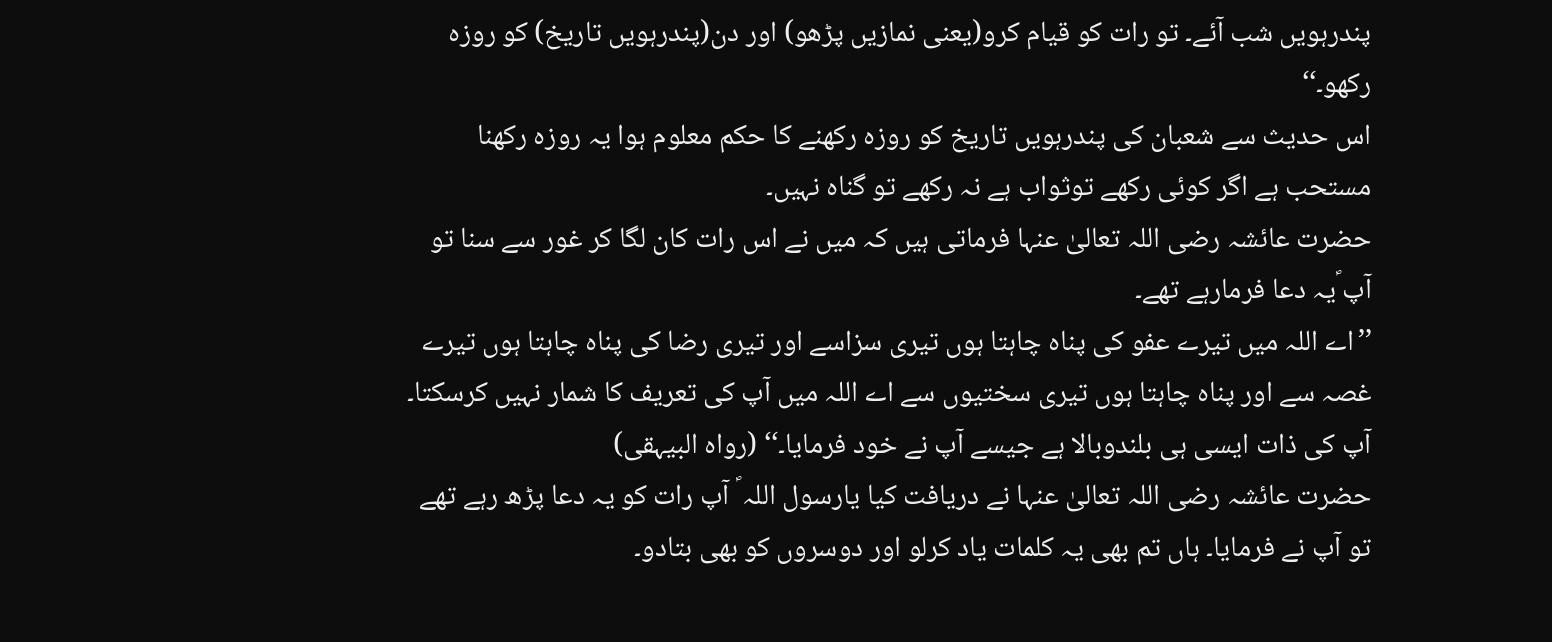پندرہویں شب آئے۔ تو رات کو قیام کرو(یعنی نمازیں پڑھو) اور دن(پندرہویں تاریخ) کو روزہ رکھو۔‘‘
اس حدیث سے شعبان کی پندرہویں تاریخ کو روزہ رکھنے کا حکم معلوم ہوا یہ روزہ رکھنا مستحب ہے اگر کوئی رکھے توثواب ہے نہ رکھے تو گناہ نہیں۔
حضرت عائشہ رضی اللہ تعالیٰ عنہا فرماتی ہیں کہ میں نے اس رات کان لگا کر غور سے سنا تو آپ ؐیہ دعا فرمارہے تھے۔
’’اے اللہ میں تیرے عفو کی پناہ چاہتا ہوں تیری سزاسے اور تیری رضا کی پناہ چاہتا ہوں تیرے غصہ سے اور پناہ چاہتا ہوں تیری سختیوں سے اے اللہ میں آپ کی تعریف کا شمار نہیں کرسکتا۔ آپ کی ذات ایسی ہی بلندوبالا ہے جیسے آپ نے خود فرمایا۔‘‘ (رواہ البیہقی)
حضرت عائشہ رضی اللہ تعالیٰ عنہا نے دریافت کیا یارسول اللہ ؐ آپ رات کو یہ دعا پڑھ رہے تھے تو آپ نے فرمایا۔ ہاں تم بھی یہ کلمات یاد کرلو اور دوسروں کو بھی بتادو۔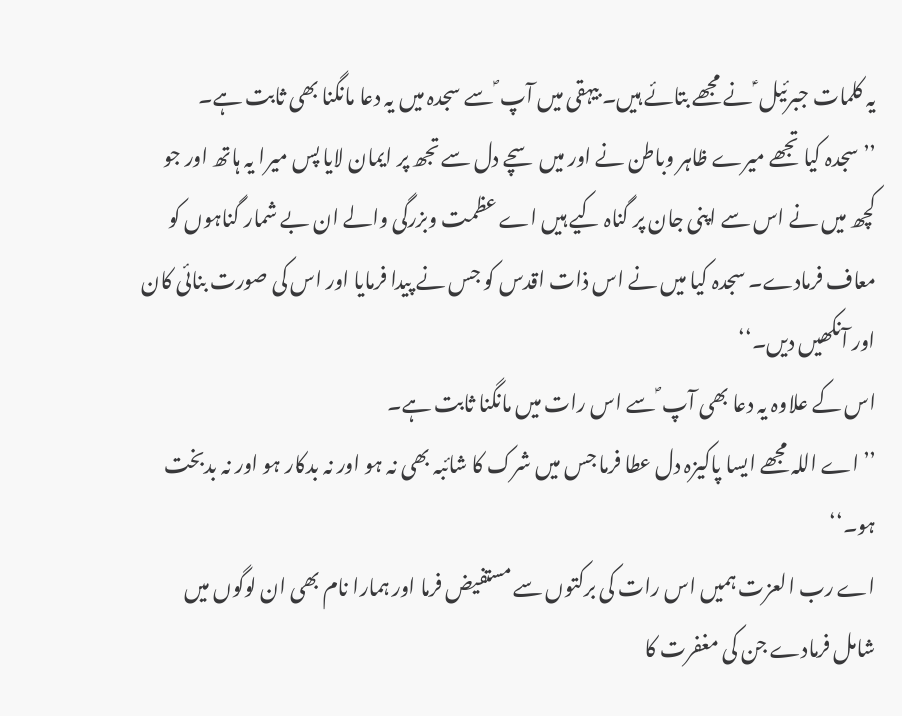یہ کلمات جبرئیل ؑ نے مجھے بتائے ہیں۔ بیہقی میں آپ ؐ سے سجدہ میں یہ دعا مانگنا بھی ثابت ہے۔
’’سجدہ کیا تجھے میرے ظاہر وباطن نے اور میں سچے دل سے تجھ پر ایمان لایا پس میرا یہ ہاتھ اور جو کچھ میں نے اس سے اپنی جان پر گناہ کیے ہیں اے عظمت وبزرگی والے ان بے شمار گناہوں کو معاف فرمادے۔ سجدہ کیا میں نے اس ذات اقدس کو جس نے پیدا فرمایا اور اس کی صورت بنائی کان اور آنکھیں دیں۔‘‘
اس کے علاوہ یہ دعا بھی آپ ؐ سے اس رات میں مانگنا ثابت ہے۔
’’اے اللہ مجھے ایسا پاکیزہ دل عطا فرما جس میں شرک کا شائبہ بھی نہ ہو اور نہ بدکار ہو اور نہ بدبخت ہو۔‘‘
اے رب العزت ہمیں اس رات کی برکتوں سے مستفیض فرما اور ہمارا نام بھی ان لوگوں میں شامل فرمادے جن کی مغفرت کا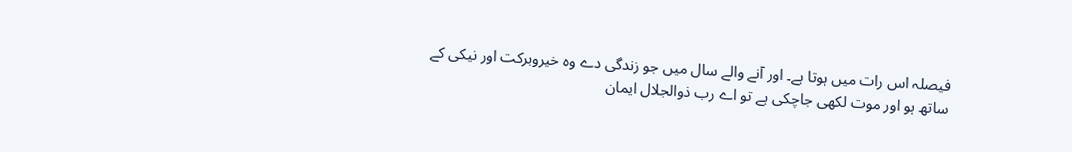فیصلہ اس رات میں ہوتا ہے۔ اور آنے والے سال میں جو زندگی دے وہ خیروبرکت اور نیکی کے ساتھ ہو اور موت لکھی جاچکی ہے تو اے رب ذوالجلال ایمان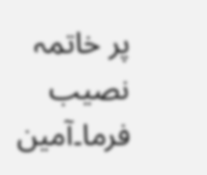پر خاتمہ نصیب فرما۔آمین